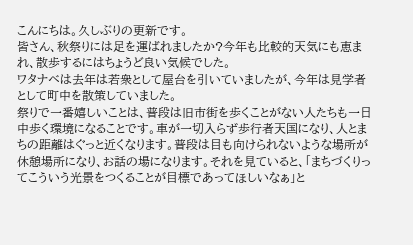こんにちは。久しぶりの更新です。
皆さん、秋祭りには足を運ばれましたか?今年も比較的天気にも恵まれ、散歩するにはちょうど良い気候でした。
ワタナベは去年は若衆として屋台を引いていましたが、今年は見学者として町中を散策していました。
祭りで一番嬉しいことは、普段は旧市街を歩くことがない人たちも一日中歩く環境になることです。車が一切入らず歩行者天国になり、人とまちの距離はぐっと近くなります。普段は目も向けられないような場所が休憩場所になり、お話の場になります。それを見ていると、「まちづくりってこういう光景をつくることが目標であってほしいなぁ」と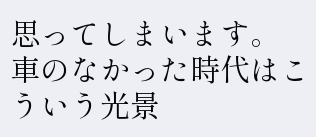思ってしまいます。
車のなかった時代はこういう光景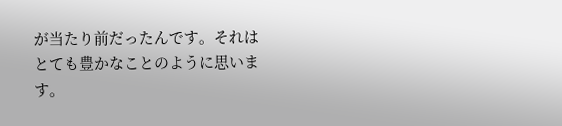が当たり前だったんです。それはとても豊かなことのように思います。